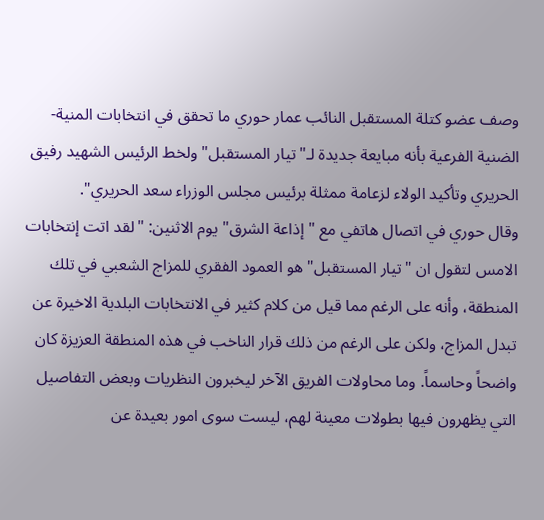وصف عضو كتلة المستقبل النائب عمار حوري ما تحقق في انتخابات المنية- الضنية الفرعية بأنه مبايعة جديدة لـ"تيار المستقبل" ولخط الرئيس الشهيد رفيق الحريري وتأكيد الولاء لزعامة ممثلة برئيس مجلس الوزراء سعد الحريري".
وقال حوري في اتصال هاتفي مع "إذاعة الشرق" يوم الاثنين: "لقد اتت إنتخابات الامس لتقول ان "تيار المستقبل" هو العمود الفقري للمزاج الشعبي في تلك المنطقة، وأنه على الرغم مما قيل من كلام كثير في الانتخابات البلدية الاخيرة عن تبدل المزاج، ولكن على الرغم من ذلك قرار الناخب في هذه المنطقة العزيزة كان واضحاً وحاسماً. وما محاولات الفريق الآخر ليخبرون النظريات وبعض التفاصيل التي يظهرون فيها بطولات معينة لهم، ليست سوى امور بعيدة عن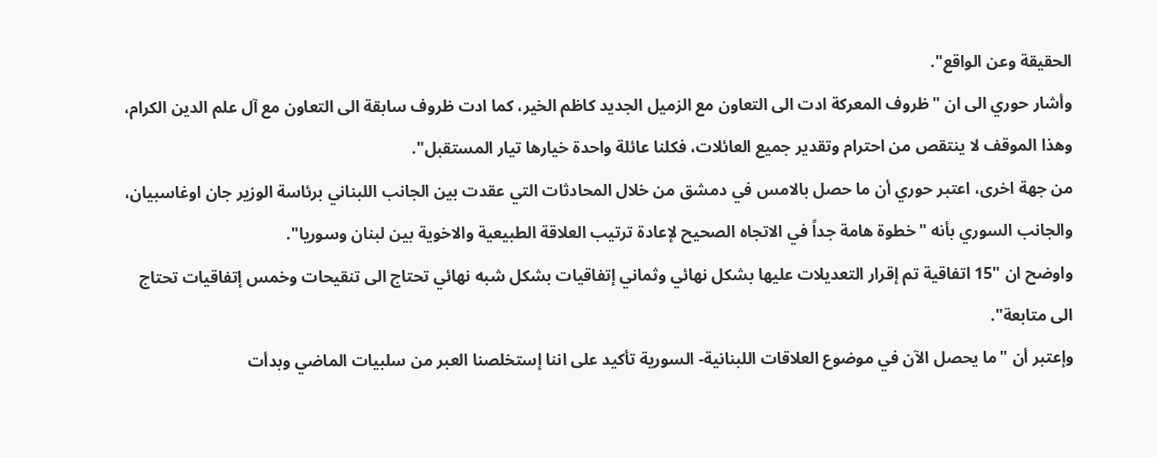الحقيقة وعن الواقع".
وأشار حوري الى ان "ظروف المعركة ادت الى التعاون مع الزميل الجديد كاظم الخير، كما ادت ظروف سابقة الى التعاون مع آل علم الدين الكرام، وهذا الموقف لا ينتقص من احترام وتقدير جميع العائلات، فكلنا عائلة واحدة خيارها تيار المستقبل".
من جهة اخرى، اعتبر حوري أن ما حصل بالامس في دمشق من خلال المحادثات التي عقدت بين الجانب اللبناني برئاسة الوزير جان اوغاسبيان، والجانب السوري بأنه "خطوة هامة جداً في الاتجاه الصحيح لإعادة ترتيب العلاقة الطبيعية والاخوية بين لبنان وسوريا".
واوضح ان "15 اتفاقية تم إقرار التعديلات عليها بشكل نهائي وثماني إتفاقيات بشكل شبه نهائي تحتاج الى تنقيحات وخمس إتفاقيات تحتاج الى متابعة".
وإعتبر أن "ما يحصل الآن في موضوع العلاقات اللبنانية- السورية تأكيد على اننا إستخلصنا العبر من سلبيات الماضي وبدأت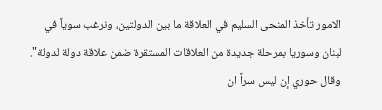الامور تأخذ المنحى السليم في العلاقة ما بين الدولتين، ونرغب سوياً في لبنان وسوريا بمرحلة جديدة من العلاقات المستقرة ضمن علاقة دولة لدولة".
وقال حوري إن ليس سراً ان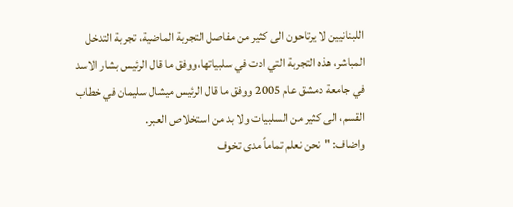اللبنانيين لا يرتاحون الى كثير من مفاصل التجربة الماضية، تجربة التدخل المباشر، هذه التجربة التي ادت في سلبياتها،ووفق ما قال الرئيس بشار الاسد في جامعة دمشق عام 2005 ووفق ما قال الرئيس ميشال سليمان في خطاب القسم، الى كثير من السلبيات ولا بد من استخلاص العبر.
واضاف: "نحن نعلم تماماً مدى تخوف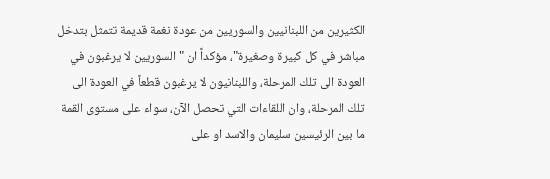الكثيرين من اللبنانيين والسوريين من عودة نغمة قديمة تتمثل بتدخل مباشر في كل كبيرة وصغيرة"، مؤكداً ان "السوريين لا يرغبون في العودة الى تلك المرحلة، واللبنانيون لا يرغبون قطعاً في العودة الى تلك المرحلة، وان اللقاءات التي تحصل الآن، سواء على مستوى القمة ما بين الرئيسين سليمان والاسد او على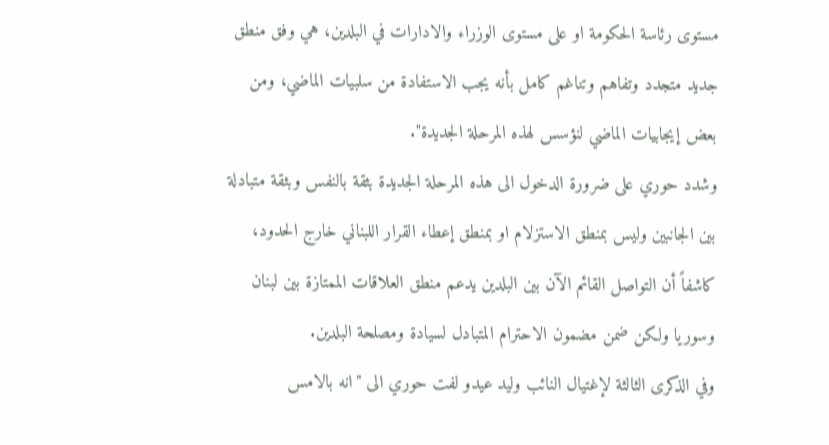مستوى رئاسة الحكومة او على مستوى الوزراء والادارات في البلدين، هي وفق منطق جديد متجدد وتفاهم وتناغم كامل بأنه يجب الاستفادة من سلبيات الماضي، ومن بعض إيجابيات الماضي لنؤسس لهذه المرحلة الجديدة".
وشدد حوري على ضرورة الدخول الى هذه المرحلة الجديدة بثقة بالنفس وبثقة متبادلة بين الجانبين وليس بمنطق الاستزلام او بمنطق إعطاء القرار اللبناني خارج الحدود، كاشفاً أن التواصل القائم الآن بين البلدين يدعم منطق العلاقات الممتازة بين لبنان وسوريا ولكن ضمن مضمون الاحترام المتبادل لسيادة ومصلحة البلدين.
وفي الذكرى الثالثة لإغتيال النائب وليد عيدو لفت حوري الى "انه بالامس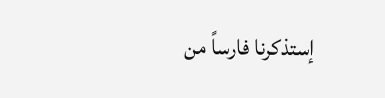إستذكرنا فارساً من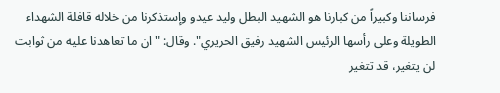فرساننا وكبيراً من كبارنا هو الشهيد البطل وليد عيدو وإستذكرنا من خلاله قافلة الشهداء الطويلة وعلى رأسها الرئيس الشهيد رفيق الحريري". وقال: "ان ما تعاهدنا عليه من ثوابت لن يتغير، قد تتغير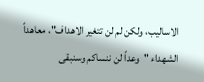الاساليب، ولكن لم لن تتغير الاهداف"، معاهداً الشهداء "وعداً لن ننساكم وسنبقى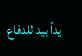يداً بيد للدفاع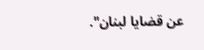عن قضايا لبنان".